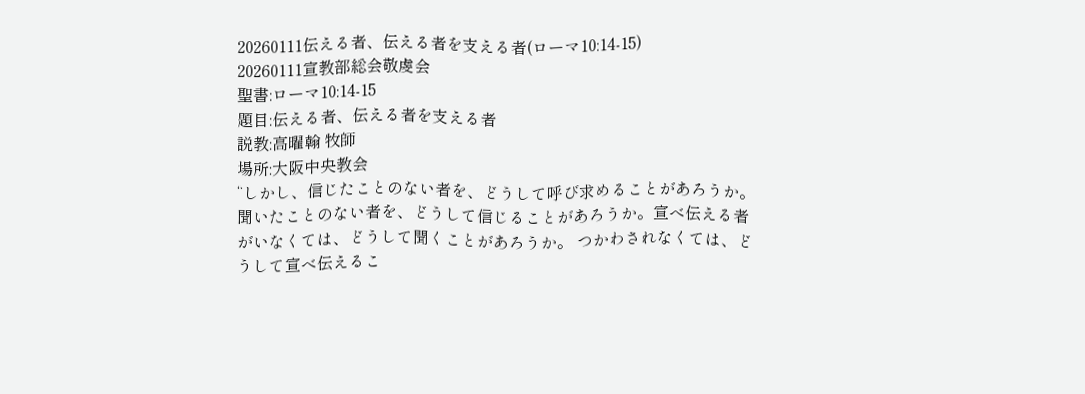20260111伝える者、伝える者を支える者(ローマ10:14-15)
20260111宣教部総会敬虔会
聖書:ローマ10:14-15
題目:伝える者、伝える者を支える者
説教:高曜翰 牧師
場所:大阪中央教会
“しかし、信じたことのない者を、どうして呼び求めることがあろうか。聞いたことのない者を、どうして信じることがあろうか。宣べ伝える者がいなくては、どうして聞くことがあろうか。 つかわされなくては、どうして宣べ伝えるこ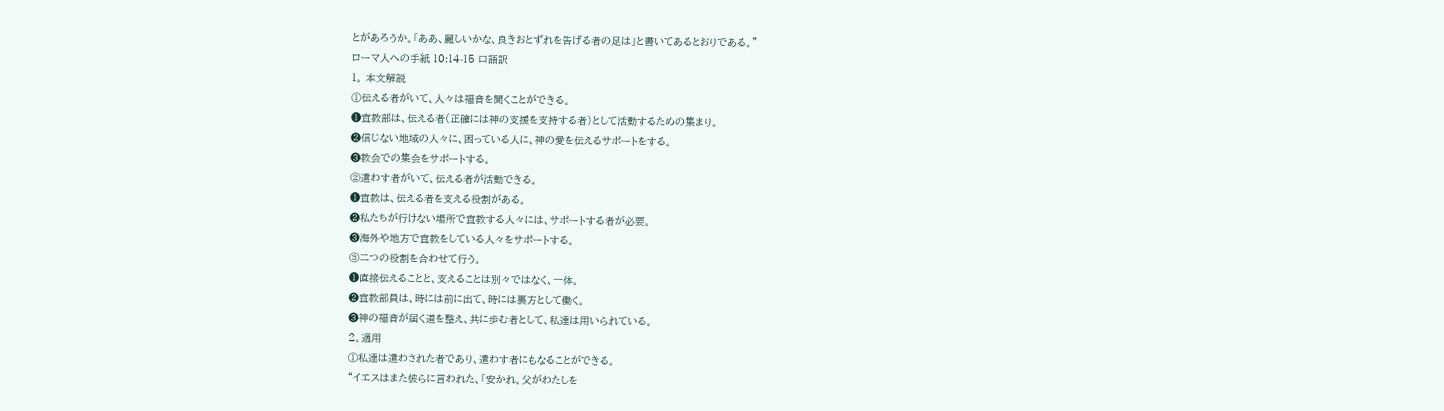とがあろうか。「ああ、麗しいかな、良きおとずれを告げる者の足は」と書いてあるとおりである。”
ローマ人への手紙 10:14-15 口語訳
1。 本文解説
①伝える者がいて、人々は福音を聞くことができる。
❶宣教部は、伝える者(正確には神の支援を支持する者)として活動するための集まり。
❷信じない地域の人々に、困っている人に、神の愛を伝えるサポートをする。
❸教会での集会をサポートする。
②遣わす者がいて、伝える者が活動できる。
❶宣教は、伝える者を支える役割がある。
❷私たちが行けない場所で宣教する人々には、サポートする者が必要。
❸海外や地方で宣教をしている人々をサポートする。
③二つの役割を合わせて行う。
❶直接伝えることと、支えることは別々ではなく、一体。
❷宣教部員は、時には前に出て、時には裏方として働く。
❸神の福音が届く道を整え、共に歩む者として、私達は用いられている。
2。適用
①私達は遣わされた者であり、遣わす者にもなることができる。
“イエスはまた彼らに言われた、「安かれ。父がわたしを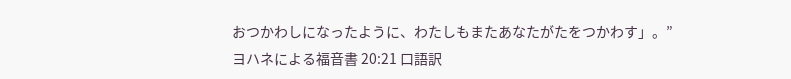おつかわしになったように、わたしもまたあなたがたをつかわす」。”
ヨハネによる福音書 20:21 口語訳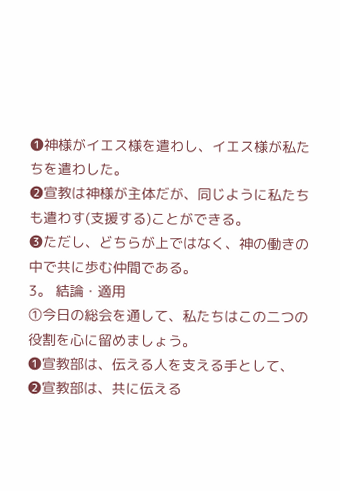❶神様がイエス様を遣わし、イエス様が私たちを遣わした。
❷宣教は神様が主体だが、同じように私たちも遣わす(支援する)ことができる。
❸ただし、どちらが上ではなく、神の働きの中で共に歩む仲間である。
3。 結論・適用
①今日の総会を通して、私たちはこの二つの役割を心に留めましょう。
❶宣教部は、伝える人を支える手として、
❷宣教部は、共に伝える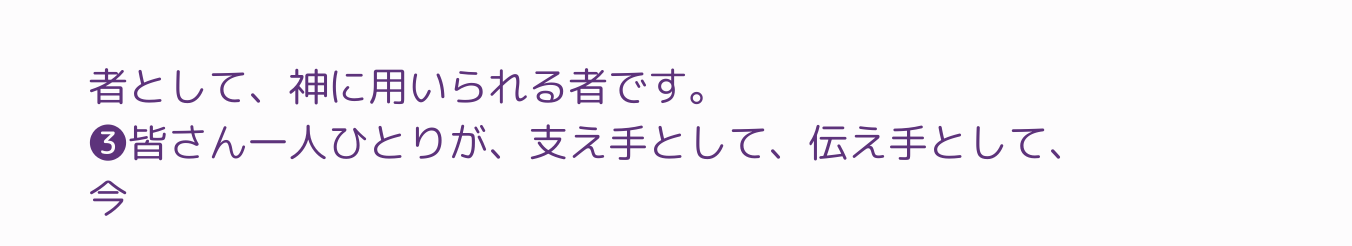者として、神に用いられる者です。
❸皆さん一人ひとりが、支え手として、伝え手として、
今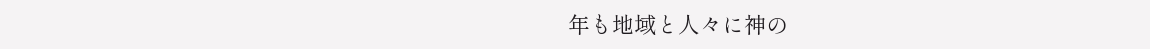年も地域と人々に神の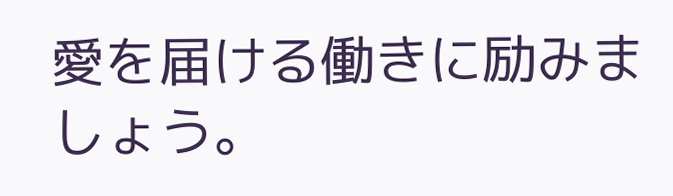愛を届ける働きに励みましょう。